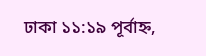ঢাকা ১১:১৯ পূর্বাহ্ন,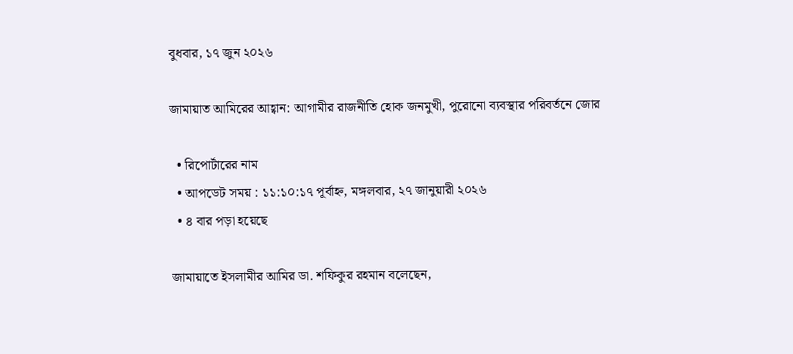বুধবার, ১৭ জুন ২০২৬

জামায়াত আমিরের আহ্বান: আগামীর রাজনীতি হোক জনমুখী, পুরোনো ব্যবস্থার পরিবর্তনে জোর

  • রিপোর্টারের নাম
  • আপডেট সময় : ১১:১০:১৭ পূর্বাহ্ন, মঙ্গলবার, ২৭ জানুয়ারী ২০২৬
  • ৪ বার পড়া হয়েছে

জামায়াতে ইসলামীর আমির ডা. শফিকুর রহমান বলেছেন,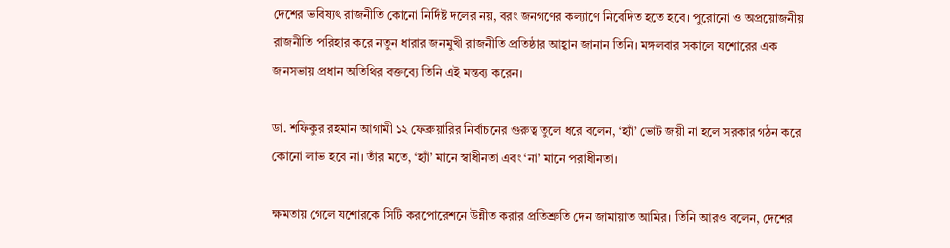দেশের ভবিষ্যৎ রাজনীতি কোনো নির্দিষ্ট দলের নয়, বরং জনগণের কল্যাণে নিবেদিত হতে হবে। পুরোনো ও অপ্রয়োজনীয় রাজনীতি পরিহার করে নতুন ধারার জনমুখী রাজনীতি প্রতিষ্ঠার আহ্বান জানান তিনি। মঙ্গলবার সকালে যশোরের এক জনসভায় প্রধান অতিথির বক্তব্যে তিনি এই মন্তব্য করেন।

ডা. শফিকুর রহমান আগামী ১২ ফেব্রুয়ারির নির্বাচনের গুরুত্ব তুলে ধরে বলেন, ‘হ্যাঁ’ ভোট জয়ী না হলে সরকার গঠন করে কোনো লাভ হবে না। তাঁর মতে, ‘হ্যাঁ’ মানে স্বাধীনতা এবং ‘না’ মানে পরাধীনতা।

ক্ষমতায় গেলে যশোরকে সিটি করপোরেশনে উন্নীত করার প্রতিশ্রুতি দেন জামায়াত আমির। তিনি আরও বলেন, দেশের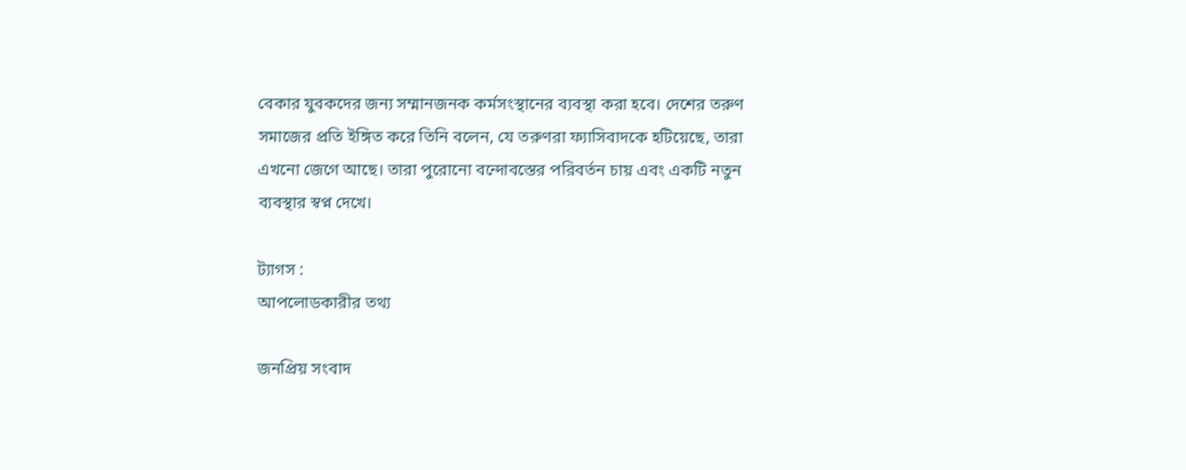বেকার যুবকদের জন্য সম্মানজনক কর্মসংস্থানের ব্যবস্থা করা হবে। দেশের তরুণ সমাজের প্রতি ইঙ্গিত করে তিনি বলেন, যে তরুণরা ফ্যাসিবাদকে হটিয়েছে, তারা এখনো জেগে আছে। তারা পুরোনো বন্দোবস্তের পরিবর্তন চায় এবং একটি নতুন ব্যবস্থার স্বপ্ন দেখে।

ট্যাগস :
আপলোডকারীর তথ্য

জনপ্রিয় সংবাদ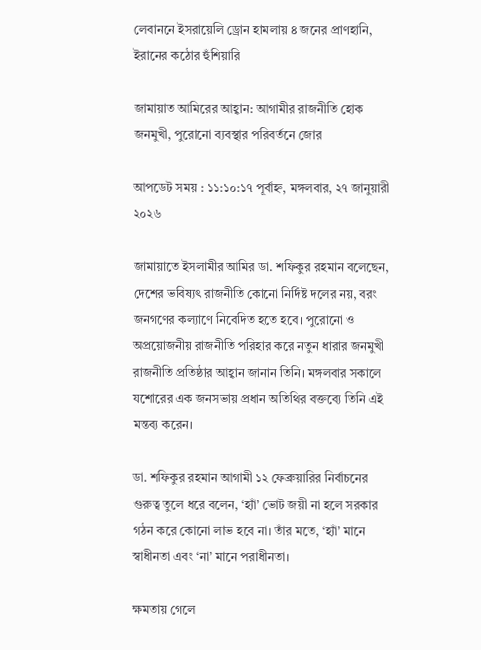লেবাননে ইসরায়েলি ড্রোন হামলায় ৪ জনের প্রাণহানি, ইরানের কঠোর হুঁশিয়ারি

জামায়াত আমিরের আহ্বান: আগামীর রাজনীতি হোক জনমুখী, পুরোনো ব্যবস্থার পরিবর্তনে জোর

আপডেট সময় : ১১:১০:১৭ পূর্বাহ্ন, মঙ্গলবার, ২৭ জানুয়ারী ২০২৬

জামায়াতে ইসলামীর আমির ডা. শফিকুর রহমান বলেছেন, দেশের ভবিষ্যৎ রাজনীতি কোনো নির্দিষ্ট দলের নয়, বরং জনগণের কল্যাণে নিবেদিত হতে হবে। পুরোনো ও অপ্রয়োজনীয় রাজনীতি পরিহার করে নতুন ধারার জনমুখী রাজনীতি প্রতিষ্ঠার আহ্বান জানান তিনি। মঙ্গলবার সকালে যশোরের এক জনসভায় প্রধান অতিথির বক্তব্যে তিনি এই মন্তব্য করেন।

ডা. শফিকুর রহমান আগামী ১২ ফেব্রুয়ারির নির্বাচনের গুরুত্ব তুলে ধরে বলেন, ‘হ্যাঁ’ ভোট জয়ী না হলে সরকার গঠন করে কোনো লাভ হবে না। তাঁর মতে, ‘হ্যাঁ’ মানে স্বাধীনতা এবং ‘না’ মানে পরাধীনতা।

ক্ষমতায় গেলে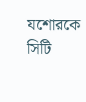যশোরকে সিটি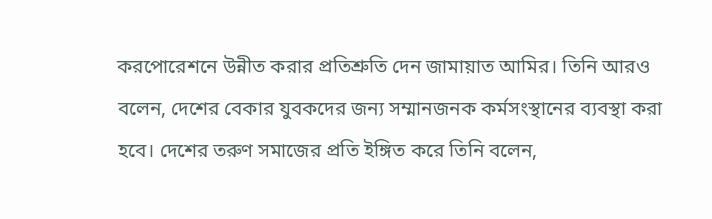করপোরেশনে উন্নীত করার প্রতিশ্রুতি দেন জামায়াত আমির। তিনি আরও বলেন, দেশের বেকার যুবকদের জন্য সম্মানজনক কর্মসংস্থানের ব্যবস্থা করা হবে। দেশের তরুণ সমাজের প্রতি ইঙ্গিত করে তিনি বলেন,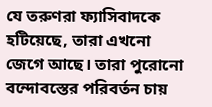যে তরুণরা ফ্যাসিবাদকে হটিয়েছে, তারা এখনো জেগে আছে। তারা পুরোনো বন্দোবস্তের পরিবর্তন চায়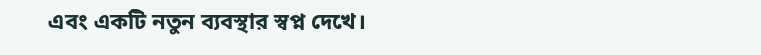এবং একটি নতুন ব্যবস্থার স্বপ্ন দেখে।